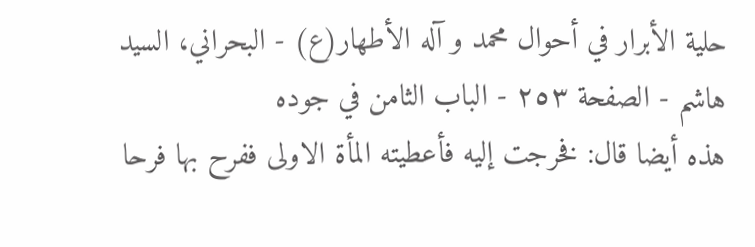حلية الأبرار في أحوال محمد و آله الأطهار(ع) - البحراني، السيد هاشم - الصفحة ٢٥٣ - الباب الثامن في جوده
هذه أيضا قال: فخرجت إليه فأعطيته المأة الاولى ففرح بها فرحا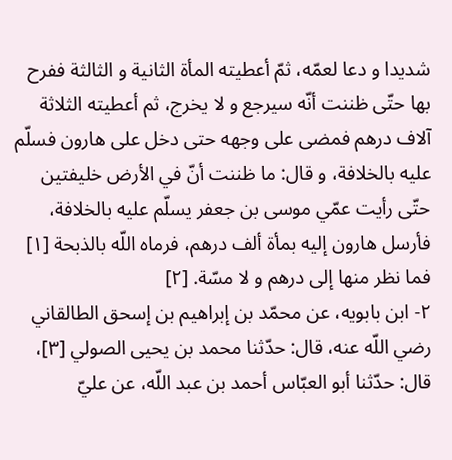شديدا و دعا لعمّه، ثمّ أعطيته المأة الثانية و الثالثة ففرح بها حتّى ظننت أنّه سيرجع و لا يخرج، ثم أعطيته الثلاثة آلاف درهم فمضى على وجهه حتى دخل على هارون فسلّم عليه بالخلافة، و قال: ما ظننت أنّ في الأرض خليفتين حتّى رأيت عمّي موسى بن جعفر يسلّم عليه بالخلافة، فأرسل هارون إليه بمأة ألف درهم، فرماه اللّه بالذبحة [١] فما نظر منها إلى درهم و لا مسّة. [٢]
٢- ابن بابويه، عن محمّد بن إبراهيم بن إسحق الطالقاني رضي اللّه عنه، قال: حدّثنا محمد بن يحيى الصولي [٣]، قال: حدّثنا أبو العبّاس أحمد بن عبد اللّه، عن عليّ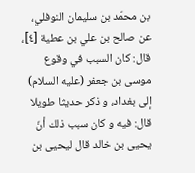بن محمّد بن سليمان النوفلي، عن صالح بن علي بن عطية [٤]، قال: كان السبب في وقوع موسى بن جعفر (عليه السلام) إلى بغداد، و ذكر حديثا طويلا قال: فيه و كان سبب ذلك أنّ يحيى بن خالد قال ليحيى بن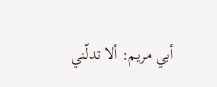أبي مريم: ألا تدلّني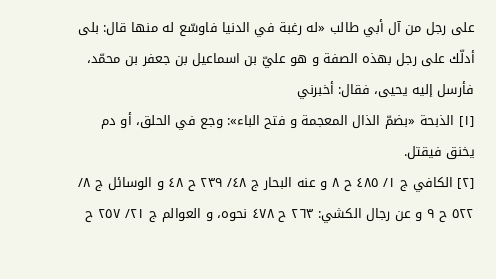على رجل من آل أبي طالب «له رغبة في الدنيا فاوسّع له منها قال: بلى أدلّك على رجل بهذه الصفة و هو عليّ بن اسماعيل بن جعفر بن محمّد، فأرسل إليه يحيى، فقال: أخبرني
[١] الذبحة «بضمّ الذال المعجمة و فتح الباء»: وجع في الحلق، أو دم يخنق فيقتل.
[٢] الكافي ج ١/ ٤٨٥ ح ٨ و عنه البحار ج ٤٨/ ٢٣٩ ح ٤٨ و الوسائل ج ٨/ ٥٢٢ ح ٩ و عن رجال الكشي: ٢٦٣ ح ٤٧٨ نحوه، و العوالم ج ٢١/ ٢٥٧ ح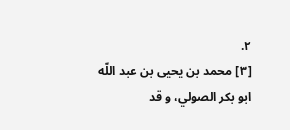٢.
[٣] محمد بن يحيى بن عبد اللّه ابو بكر الصولي، و قد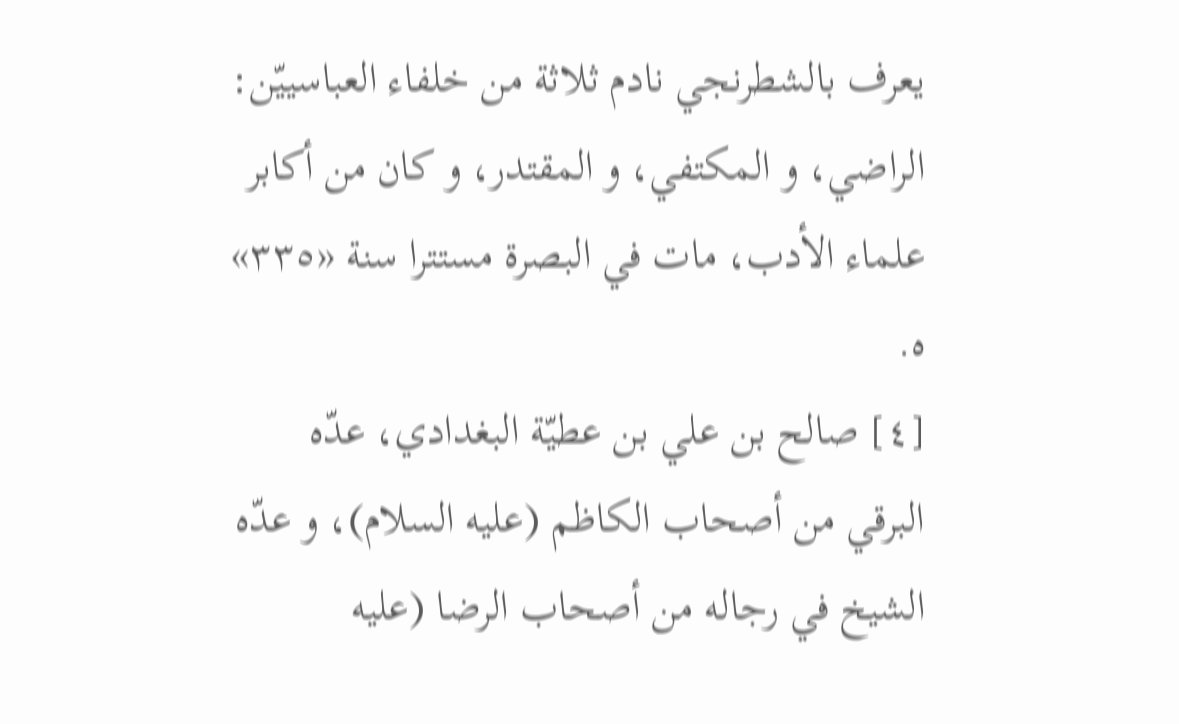يعرف بالشطرنجي نادم ثلاثة من خلفاء العباسييّن: الراضي، و المكتفي، و المقتدر، و كان من أكابر علماء الأدب، مات في البصرة مستترا سنة «٣٣٥» ه.
[٤] صالح بن علي بن عطيّة البغدادي، عدّه البرقي من أصحاب الكاظم (عليه السلام)، و عدّه الشيخ في رجاله من أصحاب الرضا (عليه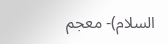السلام)- معجم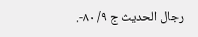رجال الحديث ج ٩/ ٨٠-.